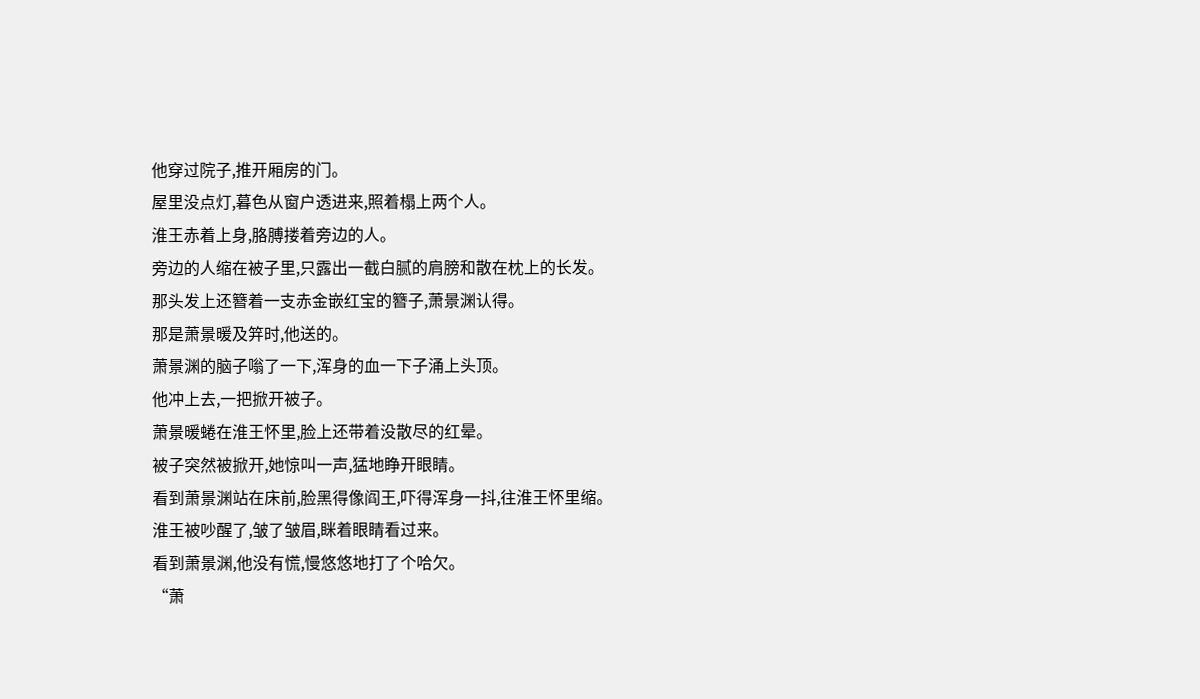他穿过院子,推开厢房的门。
屋里没点灯,暮色从窗户透进来,照着榻上两个人。
淮王赤着上身,胳膊搂着旁边的人。
旁边的人缩在被子里,只露出一截白腻的肩膀和散在枕上的长发。
那头发上还簪着一支赤金嵌红宝的簪子,萧景渊认得。
那是萧景暖及笄时,他送的。
萧景渊的脑子嗡了一下,浑身的血一下子涌上头顶。
他冲上去,一把掀开被子。
萧景暖蜷在淮王怀里,脸上还带着没散尽的红晕。
被子突然被掀开,她惊叫一声,猛地睁开眼睛。
看到萧景渊站在床前,脸黑得像阎王,吓得浑身一抖,往淮王怀里缩。
淮王被吵醒了,皱了皱眉,眯着眼睛看过来。
看到萧景渊,他没有慌,慢悠悠地打了个哈欠。
“萧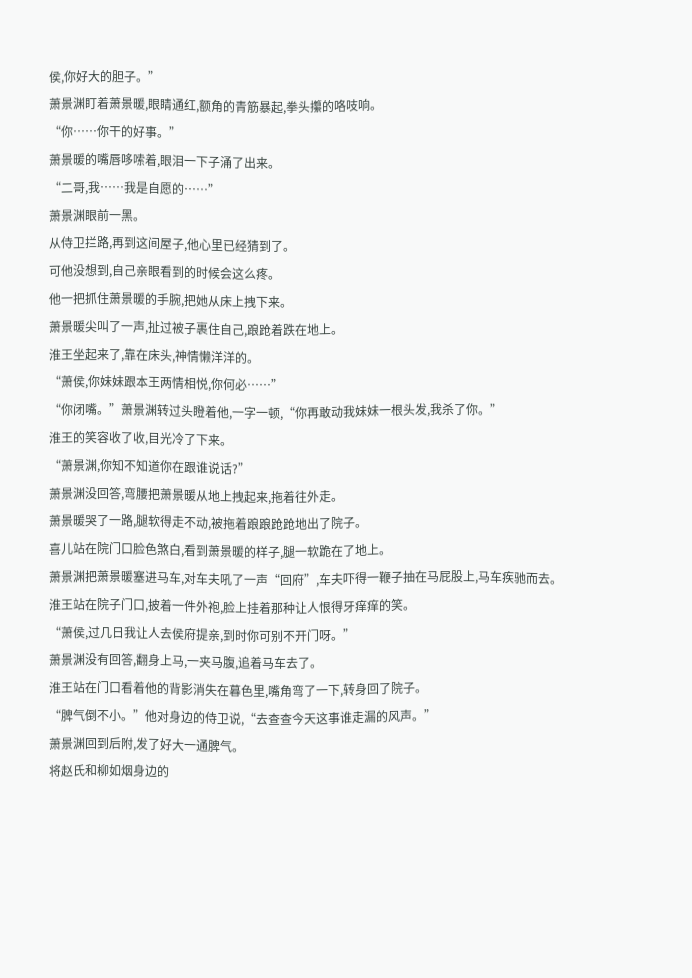侯,你好大的胆子。”
萧景渊盯着萧景暖,眼睛通红,额角的青筋暴起,拳头攥的咯吱响。
“你……你干的好事。”
萧景暖的嘴唇哆嗦着,眼泪一下子涌了出来。
“二哥,我……我是自愿的……”
萧景渊眼前一黑。
从侍卫拦路,再到这间屋子,他心里已经猜到了。
可他没想到,自己亲眼看到的时候会这么疼。
他一把抓住萧景暖的手腕,把她从床上拽下来。
萧景暖尖叫了一声,扯过被子裹住自己,踉跄着跌在地上。
淮王坐起来了,靠在床头,神情懒洋洋的。
“萧侯,你妹妹跟本王两情相悦,你何必……”
“你闭嘴。”萧景渊转过头瞪着他,一字一顿,“你再敢动我妹妹一根头发,我杀了你。”
淮王的笑容收了收,目光冷了下来。
“萧景渊,你知不知道你在跟谁说话?”
萧景渊没回答,弯腰把萧景暖从地上拽起来,拖着往外走。
萧景暖哭了一路,腿软得走不动,被拖着踉踉跄跄地出了院子。
喜儿站在院门口脸色煞白,看到萧景暖的样子,腿一软跪在了地上。
萧景渊把萧景暖塞进马车,对车夫吼了一声“回府”,车夫吓得一鞭子抽在马屁股上,马车疾驰而去。
淮王站在院子门口,披着一件外袍,脸上挂着那种让人恨得牙痒痒的笑。
“萧侯,过几日我让人去侯府提亲,到时你可别不开门呀。”
萧景渊没有回答,翻身上马,一夹马腹,追着马车去了。
淮王站在门口看着他的背影消失在暮色里,嘴角弯了一下,转身回了院子。
“脾气倒不小。”他对身边的侍卫说,“去查查今天这事谁走漏的风声。”
萧景渊回到后附,发了好大一通脾气。
将赵氏和柳如烟身边的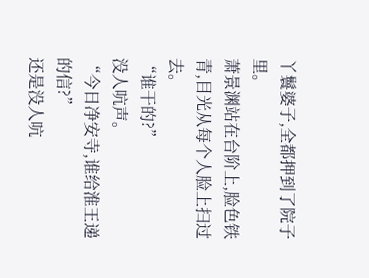丫鬟婆子,全都押到了院子里。
萧景渊站在台阶上,脸色铁青,目光从每个人脸上扫过去。
“谁干的?”
没人吭声。
“今日净安寺,谁给淮王递的信?”
还是没人吭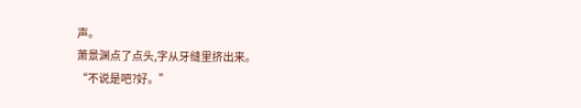声。
萧景渊点了点头,字从牙缝里挤出来。
“不说是吧?好。”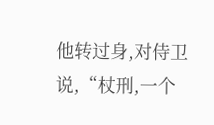他转过身,对侍卫说,“杖刑,一个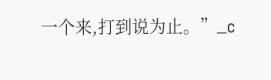一个来,打到说为止。”_c